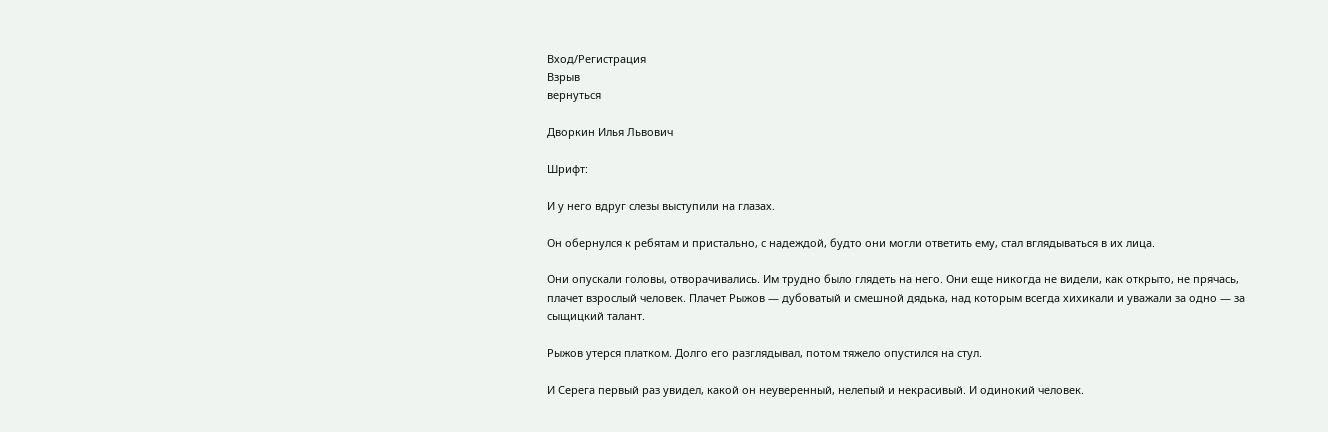Вход/Регистрация
Взрыв
вернуться

Дворкин Илья Львович

Шрифт:

И у него вдруг слезы выступили на глазах.

Он обернулся к ребятам и пристально, с надеждой, будто они могли ответить ему, стал вглядываться в их лица.

Они опускали головы, отворачивались. Им трудно было глядеть на него. Они еще никогда не видели, как открыто, не прячась, плачет взрослый человек. Плачет Рыжов — дубоватый и смешной дядька, над которым всегда хихикали и уважали за одно — за сыщицкий талант.

Рыжов утерся платком. Долго его разглядывал, потом тяжело опустился на стул.

И Серега первый раз увидел, какой он неуверенный, нелепый и некрасивый. И одинокий человек.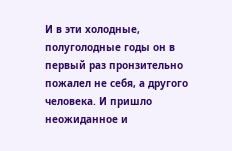И в эти холодные, полуголодные годы он в первый раз пронзительно пожалел не себя, а другого человека. И пришло неожиданное и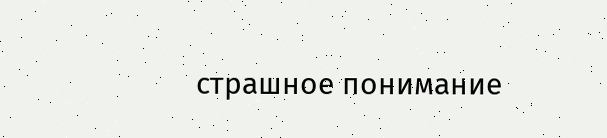страшное понимание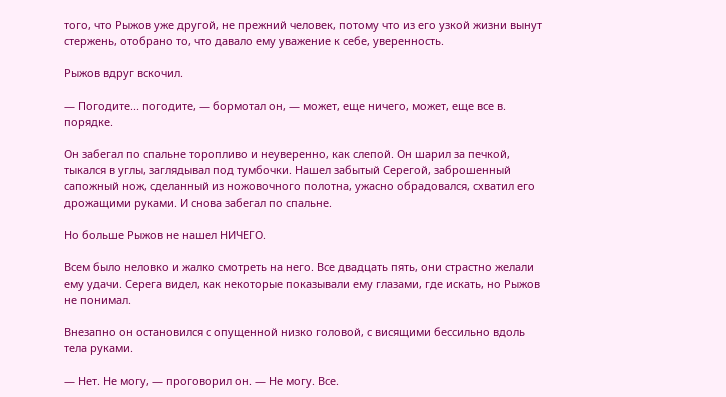того, что Рыжов уже другой, не прежний человек, потому что из его узкой жизни вынут стержень, отобрано то, что давало ему уважение к себе, уверенность.

Рыжов вдруг вскочил.

— Погодите... погодите, — бормотал он, — может, еще ничего, может, еще все в. порядке.

Он забегал по спальне торопливо и неуверенно, как слепой. Он шарил за печкой, тыкался в углы, заглядывал под тумбочки. Нашел забытый Серегой, заброшенный сапожный нож, сделанный из ножовочного полотна, ужасно обрадовался, схватил его дрожащими руками. И снова забегал по спальне.

Но больше Рыжов не нашел НИЧЕГО.

Всем было неловко и жалко смотреть на него. Все двадцать пять, они страстно желали ему удачи. Серега видел, как некоторые показывали ему глазами, где искать, но Рыжов не понимал.

Внезапно он остановился с опущенной низко головой, с висящими бессильно вдоль тела руками.

— Нет. Не могу, — проговорил он. — Не могу. Все.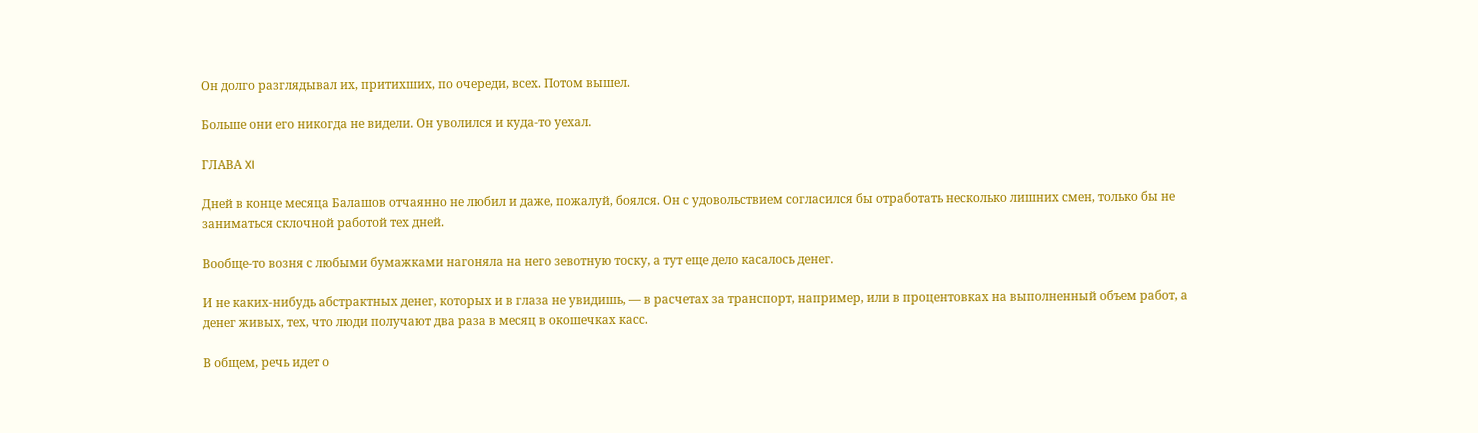Он долго разглядывал их, притихших, по очереди, всех. Потом вышел.

Больше они его никогда не видели. Он уволился и куда-то уехал.

ГЛАВА XI

Дней в конце месяца Балашов отчаянно не любил и даже, пожалуй, боялся. Он с удовольствием согласился бы отработать несколько лишних смен, только бы не заниматься склочной работой тех дней.

Вообще-то возня с любыми бумажками нагоняла на него зевотную тоску, а тут еще дело касалось денег.

И не каких-нибудь абстрактных денег, которых и в глаза не увидишь, — в расчетах за транспорт, например, или в процентовках на выполненный объем работ, а денег живых, тех, что люди получают два раза в месяц в окошечках касс.

В общем, речь идет о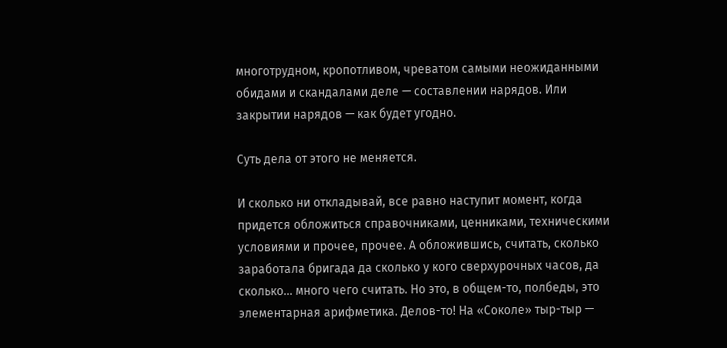многотрудном, кропотливом, чреватом самыми неожиданными обидами и скандалами деле — составлении нарядов. Или закрытии нарядов — как будет угодно.

Суть дела от этого не меняется.

И сколько ни откладывай, все равно наступит момент, когда придется обложиться справочниками, ценниками, техническими условиями и прочее, прочее. А обложившись, считать, сколько заработала бригада да сколько у кого сверхурочных часов, да сколько... много чего считать. Но это, в общем-то, полбеды, это элементарная арифметика. Делов-то! На «Соколе» тыр-тыр —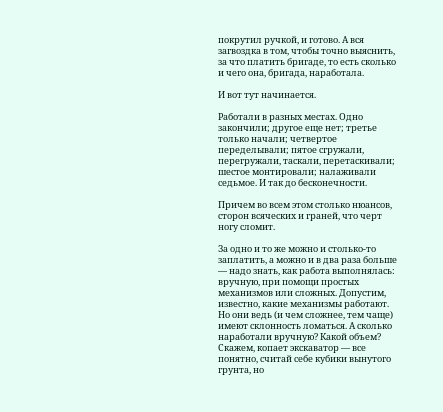покрутил ручкой, и готово. А вся загвоздка в том, чтобы точно выяснить, за что платить бригаде, то есть сколько и чего она, бригада, наработала.

И вот тут начинается.

Работали в разных местах. Одно закончили; другое еще нет; третье только начали; четвертое переделывали; пятое сгружали, перегружали, таскали, перетаскивали; шестое монтировали; налаживали седьмое. И так до бесконечности.

Причем во всем этом столько нюансов, сторон всяческих и граней, что черт ногу сломит.

За одно и то же можно и столько-то заплатить, а можно и в два раза больше — надо знать, как работа выполнялась: вручную, при помощи простых механизмов или сложных. Допустим, известно, какие механизмы работают. Но они ведь (и чем сложнее, тем чаще) имеют склонность ломаться. А сколько наработали вручную? Какой объем? Скажем, копает экскаватор — все понятно, считай себе кубики вынутого грунта, но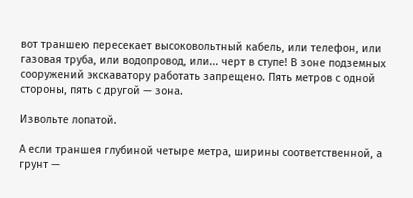вот траншею пересекает высоковольтный кабель, или телефон, или газовая труба, или водопровод, или... черт в ступе! В зоне подземных сооружений экскаватору работать запрещено. Пять метров с одной стороны, пять с другой — зона.

Извольте лопатой.

А если траншея глубиной четыре метра, ширины соответственной, а грунт —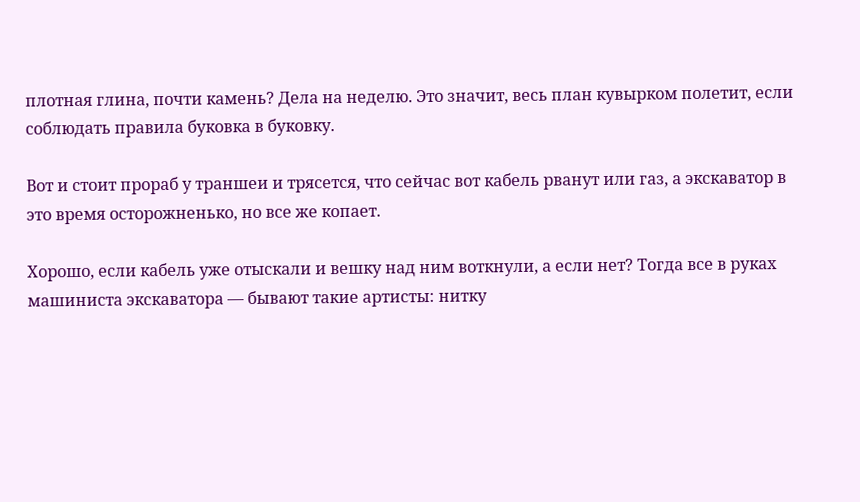плотная глина, почти камень? Дела на неделю. Это значит, весь план кувырком полетит, если соблюдать правила буковка в буковку.

Вот и стоит прораб у траншеи и трясется, что сейчас вот кабель рванут или газ, а экскаватор в это время осторожненько, но все же копает.

Хорошо, если кабель уже отыскали и вешку над ним воткнули, а если нет? Тогда все в руках машиниста экскаватора — бывают такие артисты: нитку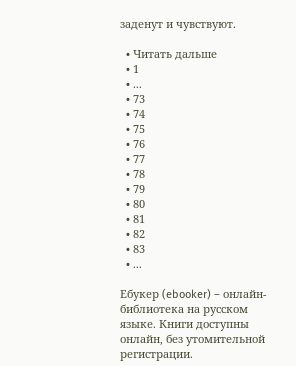заденут и чувствуют.

  • Читать дальше
  • 1
  • ...
  • 73
  • 74
  • 75
  • 76
  • 77
  • 78
  • 79
  • 80
  • 81
  • 82
  • 83
  • ...

Ебукер (ebooker) – онлайн-библиотека на русском языке. Книги доступны онлайн, без утомительной регистрации.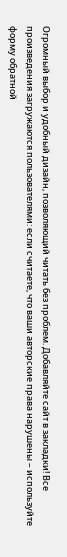Огромный выбор и удобный дизайн, позволяющий читать без проблем. Добавляйте сайт в закладки! Все произведения загружаются пользователями: если считаете, что ваши авторские права нарушены – используйте форму обратной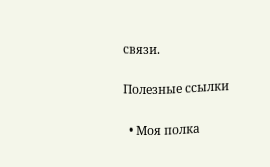связи.

Полезные ссылки

  • Моя полка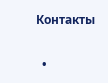Контакты

  •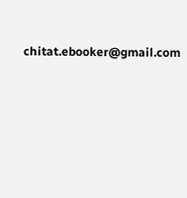chitat.ebooker@gmail.com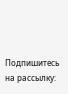Подпишитесь на рассылку: